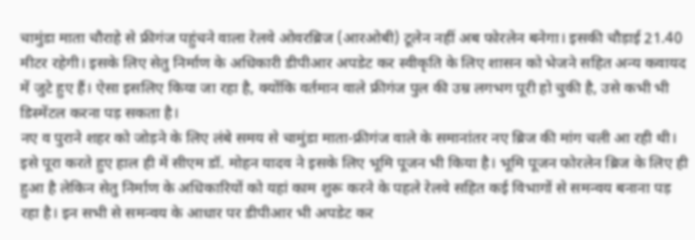चामुंडा माता चौराहे से फ्रीगंज पहुंचने वाला रेलवे ओवरब्रिज (आरओबी) टूलेन नहीं अब फोरलेन बनेगा। इसकी चौड़ाई 21.40 मीटर रहेगी। इसके लिए सेतु निर्माण के अधिकारी डीपीआर अपडेट कर स्वीकृति के लिए शासन को भेजने सहित अन्य कवायद में जुटे हुए हैं। ऐसा इसलिए किया जा रहा है, क्योंकि वर्तमान वाले फ्रीगंज पुल की उम्र लगभग पूरी हो चुकी है, उसे कभी भी डिस्मेंटल करना पड़ सकता है।
नए व पुराने शहर को जोड़ने के लिए लंबे समय से चामुंडा माता-फ्रीगंज वाले के समानांतर नए ब्रिज की मांग चली आ रही थी। इसे पूरा करते हुए हाल ही में सीएम डॉ. मोहन यादव ने इसके लिए भूमि पूजन भी किया है। भूमि पूजन फोरलेन ब्रिज के लिए ही हुआ है लेकिन सेतु निर्माण के अधिकारियों को यहां काम शुरू करने के पहले रेलवे सहित कई विभागों से समन्वय बनाना पड़ रहा है। इन सभी से समन्वय के आधार पर डीपीआर भी अपडेट कर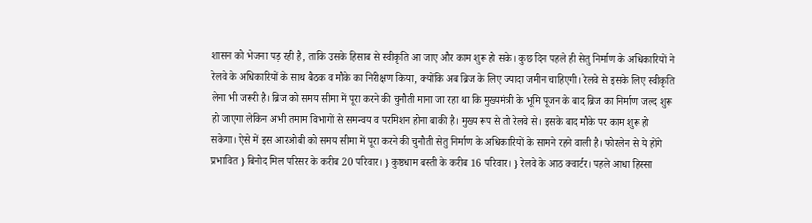शासन को भेजना पड़ रही है, ताकि उसके हिसाब से स्वीकृति आ जाए और काम शुरू हो सके। कुछ दिन पहले ही सेतु निर्माण के अधिकारियों ने रेलवे के अधिकारियों के साथ बैठक व मौके का निरीक्षण किया, क्योंकि अब ब्रिज के लिए ज्यादा जमीन चाहिएगी। रेलवे से इसके लिए स्वीकृति लेना भी जरूरी है। ब्रिज को समय सीमा में पूरा करने की चुनौती माना जा रहा था कि मुख्यमंत्री के भूमि पूजन के बाद ब्रिज का निर्माण जल्द शुरू हो जाएगा लेकिन अभी तमाम विभागों से समन्वय व परमिशन होना बाकी है। मुख्य रूप से तो रेलवे से। इसके बाद मौके पर काम शुरू हो सकेगा। ऐसे में इस आरओबी को समय सीमा में पूरा करने की चुनौती सेतु निर्माण के अधिकारियों के सामने रहने वाली है। फोरलेन से ये होंगे प्रभावित } बिनोद मिल परिसर के करीब 20 परिवार। } कुष्ठधाम बस्ती के करीब 16 परिवार। } रेलवे के आठ क्वार्टर। पहले आधा हिस्सा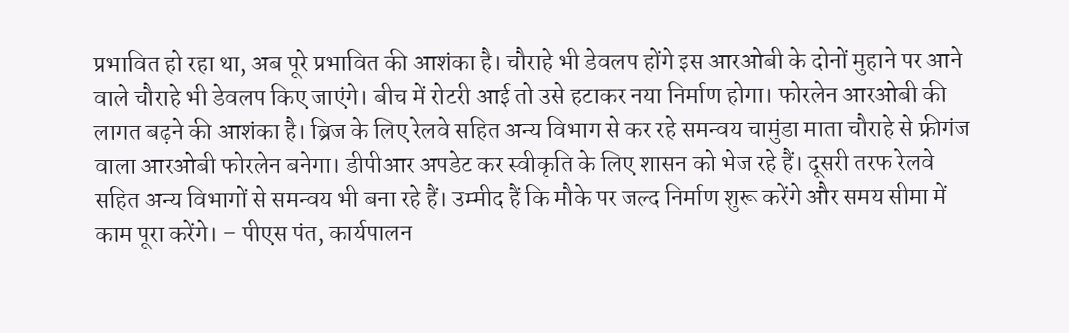प्रभावित हो रहा था, अब पूरे प्रभावित की आशंका है। चौराहे भी डेवलप होंगे इस आरओबी के दोनों मुहाने पर आने वाले चौराहे भी डेवलप किए जाएंगे। बीच में रोटरी आई तो उसे हटाकर नया निर्माण होगा। फोरलेन आरओबी की लागत बढ़ने की आशंका है। ब्रिज के लिए रेलवे सहित अन्य विभाग से कर रहे समन्वय चामुंडा माता चौराहे से फ्रीगंज वाला आरओबी फोरलेन बनेगा। डीपीआर अपडेट कर स्वीकृति के लिए शासन को भेज रहे हैं। दूसरी तरफ रेलवे सहित अन्य विभागों से समन्वय भी बना रहे हैं। उम्मीद हैं कि मौके पर जल्द निर्माण शुरू करेंगे और समय सीमा में काम पूरा करेंगे। – पीएस पंत, कार्यपालन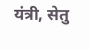यंत्री, सेतु